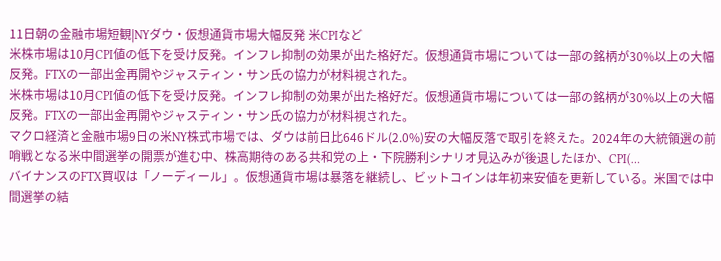11日朝の金融市場短観|NYダウ・仮想通貨市場大幅反発 米CPIなど
米株市場は10月CPI値の低下を受け反発。インフレ抑制の効果が出た格好だ。仮想通貨市場については一部の銘柄が30%以上の大幅反発。FTXの一部出金再開やジャスティン・サン氏の協力が材料視された。
米株市場は10月CPI値の低下を受け反発。インフレ抑制の効果が出た格好だ。仮想通貨市場については一部の銘柄が30%以上の大幅反発。FTXの一部出金再開やジャスティン・サン氏の協力が材料視された。
マクロ経済と金融市場9日の米NY株式市場では、ダウは前日比646ドル(2.0%)安の大幅反落で取引を終えた。2024年の大統領選の前哨戦となる米中間選挙の開票が進む中、株高期待のある共和党の上・下院勝利シナリオ見込みが後退したほか、CPI(…
バイナンスのFTX買収は「ノーディール」。仮想通貨市場は暴落を継続し、ビットコインは年初来安値を更新している。米国では中間選挙の結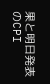果と明日発表のCPI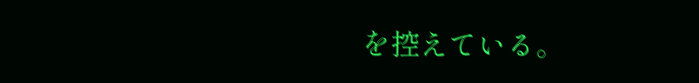を控えている。